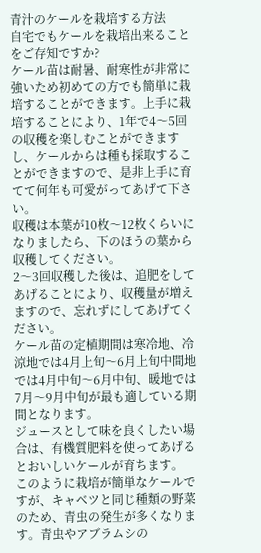青汁のケールを栽培する方法
自宅でもケールを栽培出来ることをご存知ですか?
ケール苗は耐暑、耐寒性が非常に強いため初めての方でも簡単に栽培することができます。上手に栽培することにより、1年で4〜5回の収穫を楽しむことができますし、ケールからは種も採取することができますので、是非上手に育てて何年も可愛がってあげて下さい。
収穫は本葉が10枚〜12枚くらいになりましたら、下のほうの葉から収穫してください。
2〜3回収穫した後は、追肥をしてあげることにより、収穫量が増えますので、忘れずにしてあげてください。
ケール苗の定植期間は寒冷地、冷涼地では4月上旬〜6月上旬中間地では4月中旬〜6月中旬、暖地では7月〜9月中旬が最も適している期間となります。
ジュースとして味を良くしたい場合は、有機質肥料を使ってあげるとおいしいケールが育ちます。
このように栽培が簡単なケールですが、キャベツと同じ種類の野菜のため、青虫の発生が多くなります。青虫やアブラムシの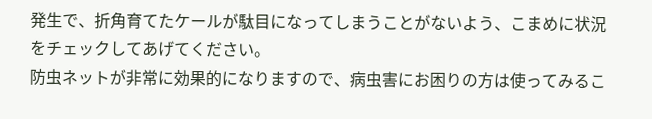発生で、折角育てたケールが駄目になってしまうことがないよう、こまめに状況をチェックしてあげてください。
防虫ネットが非常に効果的になりますので、病虫害にお困りの方は使ってみるこ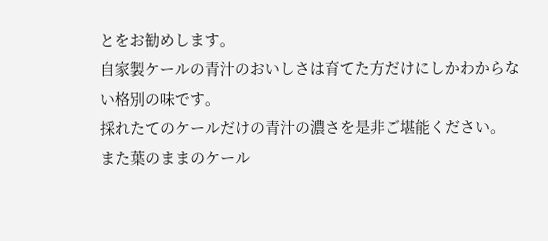とをお勧めします。
自家製ケールの青汁のおいしさは育てた方だけにしかわからない格別の味です。
採れたてのケールだけの青汁の濃さを是非ご堪能ください。
また葉のままのケール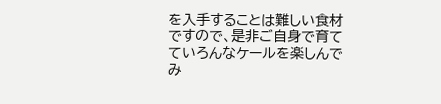を入手することは難しい食材ですので、是非ご自身で育てていろんなケールを楽しんでみ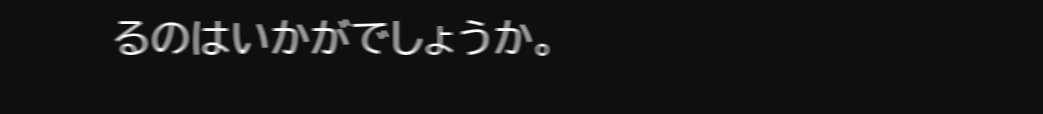るのはいかがでしょうか。